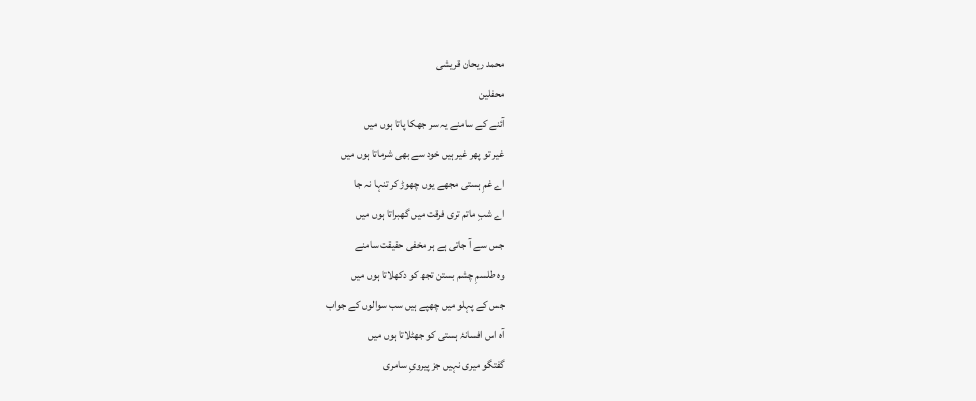محمد ریحان قریشی
محفلین
آئنے کے سامنے یہ سر جھکا پاتا ہوں میں
غیر تو پھر غیر ہیں خود سے بھی شرماتا ہوں میں
اے غمِ ہستی مجھے یوں چھوڑ کر تنہا نہ جا
اے شبِ ماتم تری فرقت میں گھبراتا ہوں میں
جس سے آ جاتی ہے ہر مخفی حقیقت سامنے
وہ طلسمِ چشم بستن تجھ کو دکھلاتا ہوں میں
جس کے پہلو میں چھپے ہیں سب سوالوں کے جواب
آہ اس افسانۂ ہستی کو جھٹلاتا ہوں میں
گفتگو میری نہیں جز پیرویِ سامری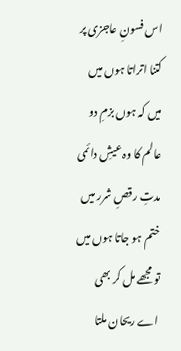اس فسونِ عاجزی پر کتنا اتراتا ہوں میں
میں کہ ہوں بزمِ دو عالم کا وہ عیشِ دائمی
مدتِ رقصِ شرر میں ختم ہو جاتا ہوں میں
تو مجھے مل کر بھی اے ریحان ملتا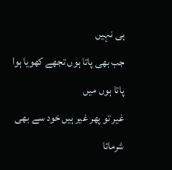ہی نہیں
جب بھی پاتا ہوں تجھے کھویا ہوا پاتا ہوں میں
غیر تو پھر غیر ہیں خود سے بھی شرماتا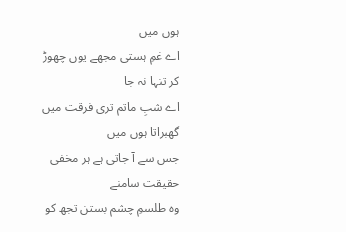ہوں میں
اے غمِ ہستی مجھے یوں چھوڑ کر تنہا نہ جا
اے شبِ ماتم تری فرقت میں گھبراتا ہوں میں
جس سے آ جاتی ہے ہر مخفی حقیقت سامنے
وہ طلسمِ چشم بستن تجھ کو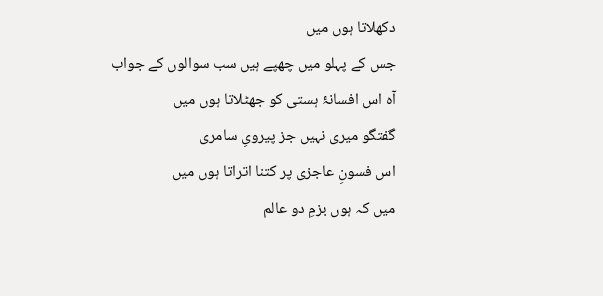دکھلاتا ہوں میں
جس کے پہلو میں چھپے ہیں سب سوالوں کے جواب
آہ اس افسانۂ ہستی کو جھٹلاتا ہوں میں
گفتگو میری نہیں جز پیرویِ سامری
اس فسونِ عاجزی پر کتنا اتراتا ہوں میں
میں کہ ہوں بزمِ دو عالم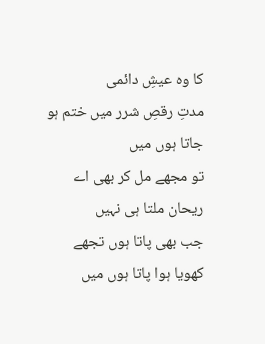کا وہ عیشِ دائمی
مدتِ رقصِ شرر میں ختم ہو جاتا ہوں میں
تو مجھے مل کر بھی اے ریحان ملتا ہی نہیں
جب بھی پاتا ہوں تجھے کھویا ہوا پاتا ہوں میں